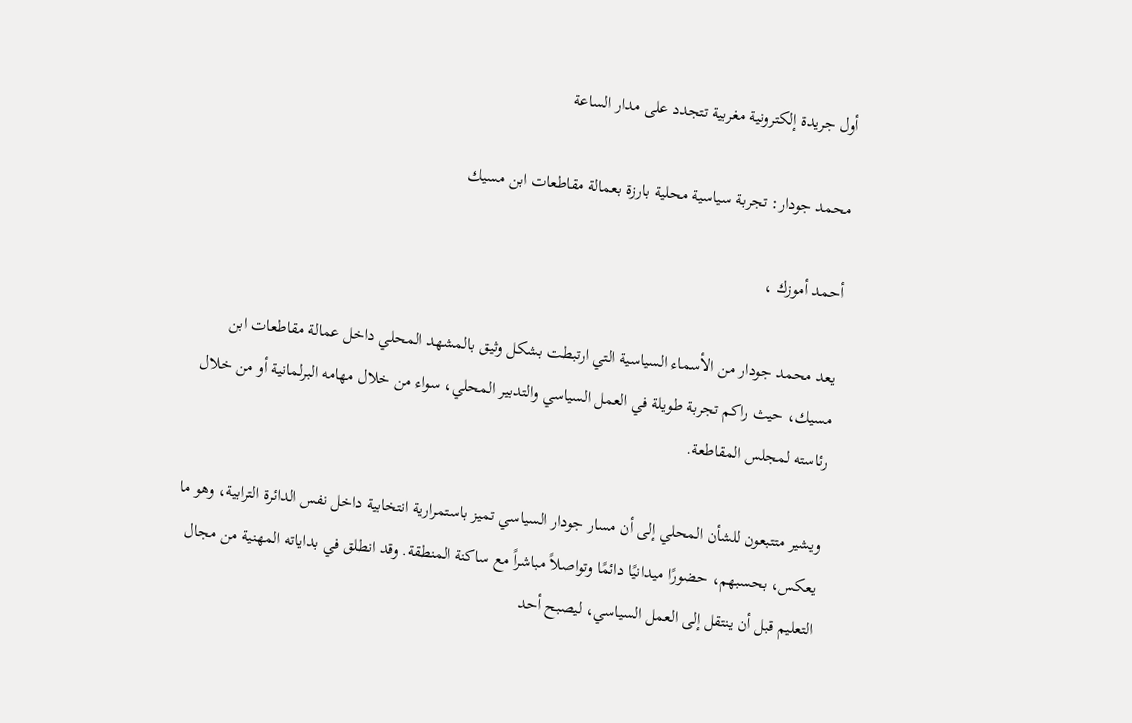أول جريدة إلكترونية مغربية تتجدد على مدار الساعة

محمد جودار: تجربة سياسية محلية بارزة بعمالة مقاطعات ابن مسيك

أحمد أموزك ،

يعد محمد جودار من الأسماء السياسية التي ارتبطت بشكل وثيق بالمشهد المحلي داخل عمالة مقاطعات ابن مسيك، حيث راكم تجربة طويلة في العمل السياسي والتدبير المحلي، سواء من خلال مهامه البرلمانية أو من خلال رئاسته لمجلس المقاطعة.

ويشير متتبعون للشأن المحلي إلى أن مسار جودار السياسي تميز باستمرارية انتخابية داخل نفس الدائرة الترابية، وهو ما يعكس، بحسبهم، حضورًا ميدانيًا دائمًا وتواصلاً مباشراً مع ساكنة المنطقة. وقد انطلق في بداياته المهنية من مجال التعليم قبل أن ينتقل إلى العمل السياسي، ليصبح أحد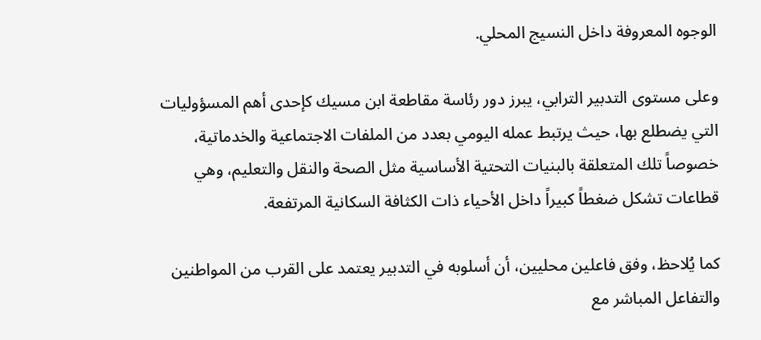الوجوه المعروفة داخل النسيج المحلي.

وعلى مستوى التدبير الترابي، يبرز دور رئاسة مقاطعة ابن مسيك كإحدى أهم المسؤوليات التي يضطلع بها، حيث يرتبط عمله اليومي بعدد من الملفات الاجتماعية والخدماتية، خصوصاً تلك المتعلقة بالبنيات التحتية الأساسية مثل الصحة والنقل والتعليم، وهي قطاعات تشكل ضغطاً كبيراً داخل الأحياء ذات الكثافة السكانية المرتفعة.

كما يُلاحظ، وفق فاعلين محليين، أن أسلوبه في التدبير يعتمد على القرب من المواطنين والتفاعل المباشر مع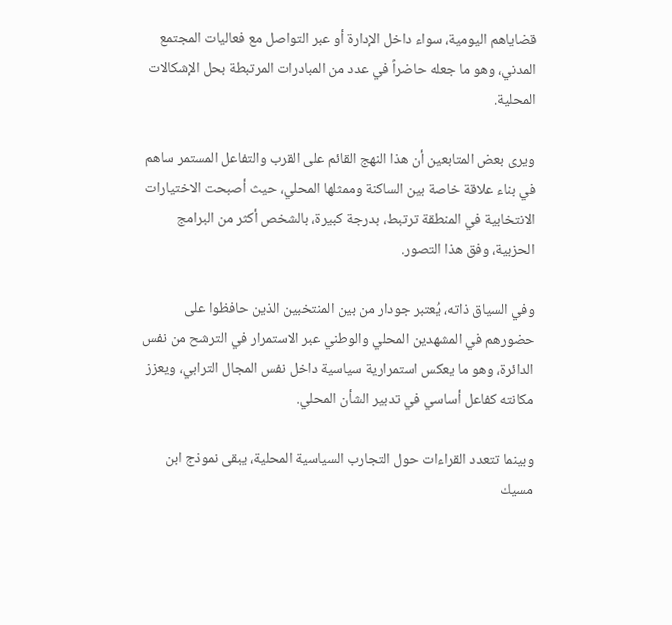قضاياهم اليومية، سواء داخل الإدارة أو عبر التواصل مع فعاليات المجتمع المدني، وهو ما جعله حاضراً في عدد من المبادرات المرتبطة بحل الإشكالات المحلية.

ويرى بعض المتابعين أن هذا النهج القائم على القرب والتفاعل المستمر ساهم في بناء علاقة خاصة بين الساكنة وممثلها المحلي، حيث أصبحت الاختيارات الانتخابية في المنطقة ترتبط، بدرجة كبيرة، بالشخص أكثر من البرامج الحزبية، وفق هذا التصور.

وفي السياق ذاته، يُعتبر جودار من بين المنتخبين الذين حافظوا على حضورهم في المشهدين المحلي والوطني عبر الاستمرار في الترشح من نفس الدائرة، وهو ما يعكس استمرارية سياسية داخل نفس المجال الترابي، ويعزز مكانته كفاعل أساسي في تدبير الشأن المحلي.

وبينما تتعدد القراءات حول التجارب السياسية المحلية، يبقى نموذج ابن مسيك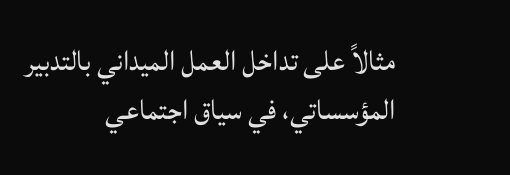مثالاً على تداخل العمل الميداني بالتدبير المؤسساتي، في سياق اجتماعي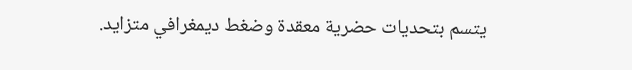يتسم بتحديات حضرية معقدة وضغط ديمغرافي متزايد.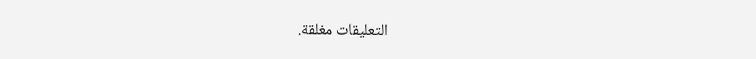التعليقات مغلقة.